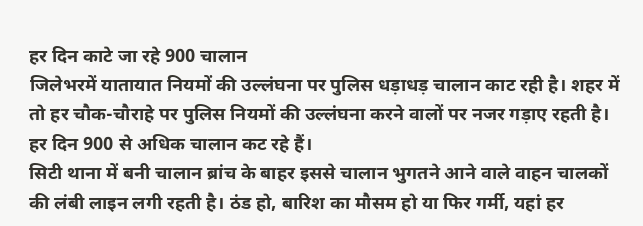हर दिन काटे जा रहे 900 चालान
जिलेभरमें यातायात नियमों की उल्लंघना पर पुलिस धड़ाधड़ चालान काट रही है। शहर में तो हर चौक-चौराहे पर पुलिस नियमों की उल्लंघना करने वालों पर नजर गड़ाए रहती है। हर दिन 900 से अधिक चालान कट रहे हैं।
सिटी थाना में बनी चालान ब्रांच के बाहर इससे चालान भुगतने आने वाले वाहन चालकों की लंबी लाइन लगी रहती है। ठंड हो, बारिश का मौसम हो या फिर गर्मी, यहां हर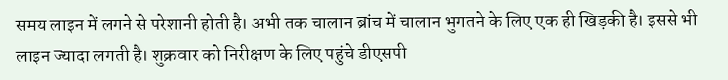समय लाइन में लगने से परेशानी होती है। अभी तक चालान ब्रांच में चालान भुगतने के लिए एक ही खिड़की है। इससे भी लाइन ज्यादा लगती है। शुक्रवार को निरीक्षण के लिए पहुंचे डीएसपी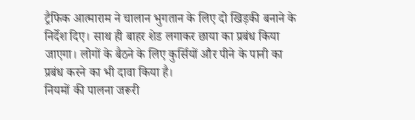ट्रैफिक आत्माराम ने चालान भुगतान के लिए दो खिड़की बनाने के निर्देश दिए। साथ ही बाहर शेड लगाकर छाया का प्रबंध किया जाएगा। लोगों के बैठने के लिए कुर्सियों और पीने के पानी का प्रबंध करने का भी दावा किया है।
नियमों की पालना जरूरी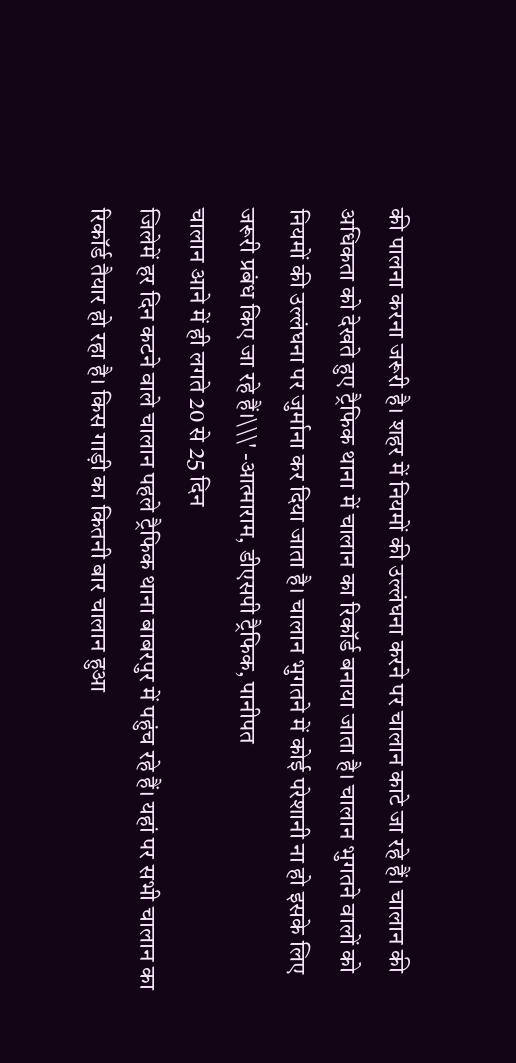की पालना करना जरूरी है। शहर में नियमों की उल्लंघना करने पर चालान काटे जा रहे हैं। चालान की अधिकता को देखते हुए ट्रैफिक थाना में चालान का रिकॉर्ड बनाया जाता है। चालान भुगतने वालों को नियमों की उल्लंघना पर जुर्माना कर दिया जाता है। चालान भुगतने में कोई परेशानी ना हो इसके लिए जरूरी प्रबंध किए जा रहे हैं।\\\' -आत्माराम, डीएसपी ट्रैफिक, पानीपत
चालान आने में ही लगते 20 से 25 दिन
जिलेमें हर दिन कटने वाले चालान पहले ट्रैफिक थाना बाबरपुर में पहुंच रहे हैं। यहां पर सभी चालान का रिकॉर्ड तैयार हो रहा है। किस गाड़ी का कितनी बार चालान हुआ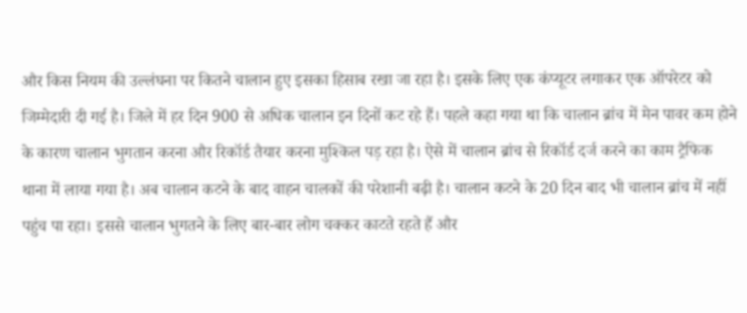और किस नियम की उल्लंघना पर कितने चालान हुए इसका हिसाब रखा जा रहा है। इसके लिए एक कंप्यूटर लगाकर एक ऑपरेटर को जिम्मेदारी दी गई है। जिले में हर दिन 900 से अधिक चालान इन दिनों कट रहे हैं। पहले कहा गया था कि चालान ब्रांच में मेन पावर कम होने के कारण चालान भुगतान करना और रिकॉर्ड तैयार करना मुश्किल पड़ रहा है। ऐसे में चालान ब्रांच से रिकॉर्ड दर्ज करने का काम ट्रैफिक थाना में लाया गया है। अब चालान कटने के बाद वाहन चालकों की परेशानी बढ़ी है। चालान कटने के 20 दिन बाद भी चालान ब्रांच में नहीं पहुंच पा रहा। इससे चालान भुगतने के लिए बार-बार लोग चक्कर काटते रहते हैं और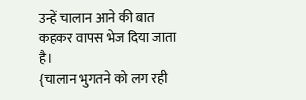उन्हें चालान आने की बात कहकर वापस भेज दिया जाता है।
{चालान भुगतने को लग रही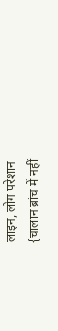लाइन, लोग परेशान
{चालान ब्रांच में नहीं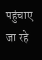पहुंचाए जा रहे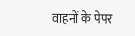वाहनों के पेपर